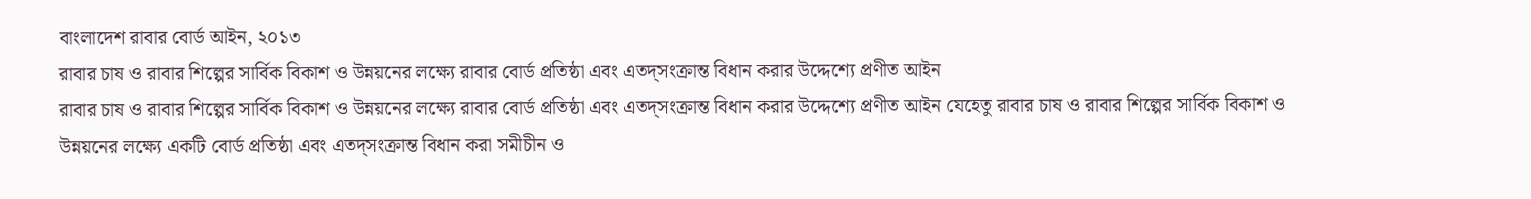বাংলাদেশ রাবার বোর্ড আইন, ২০১৩
রাবার চাষ ও রাবার শিল্পের সার্বিক বিকাশ ও উন্নয়নের লক্ষ্যে রাবার বোর্ড প্রতিষ্ঠা এবং এতদ্সংক্রান্ত বিধান করার উদ্দেশ্যে প্রণীত আইন
রাবার চাষ ও রাবার শিল্পের সার্বিক বিকাশ ও উন্নয়নের লক্ষ্যে রাবার বোর্ড প্রতিষ্ঠা এবং এতদ্সংক্রান্ত বিধান করার উদ্দেশ্যে প্রণীত আইন যেহেতু রাবার চাষ ও রাবার শিল্পের সার্বিক বিকাশ ও উন্নয়নের লক্ষ্যে একটি বোর্ড প্রতিষ্ঠা এবং এতদ্সংক্রান্ত বিধান করা সমীচীন ও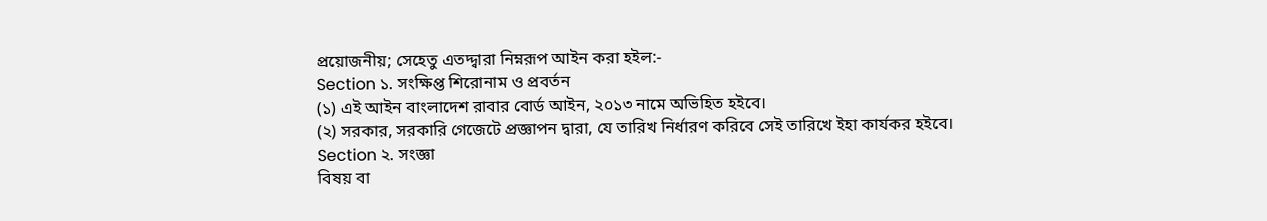প্রয়োজনীয়; সেহেতু এতদ্দ্বারা নিম্নরূপ আইন করা হইল:-
Section ১. সংক্ষিপ্ত শিরোনাম ও প্রবর্তন
(১) এই আইন বাংলাদেশ রাবার বোর্ড আইন, ২০১৩ নামে অভিহিত হইবে।
(২) সরকার, সরকারি গেজেটে প্রজ্ঞাপন দ্বারা, যে তারিখ নির্ধারণ করিবে সেই তারিখে ইহা কার্যকর হইবে।
Section ২. সংজ্ঞা
বিষয় বা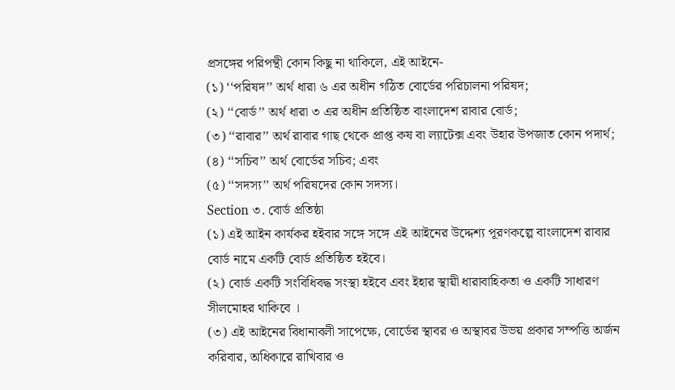প্রসঙ্গের পরিপন্থী কোন কিছু না থাকিলে, এই আইনে-
(১) ‘‘পরিষদ’’ অর্থ ধারা ৬ এর অধীন গঠিত বোর্ডের পরিচালনা পরিষদ;
(২) ‘‘বোর্ড’’ অর্থ ধারা ৩ এর অধীন প্রতিষ্ঠিত বাংলাদেশ রাবার বোর্ড;
(৩) ‘‘রাবার’’ অর্থ রাবার গাছ থেকে প্রাপ্ত কষ বা ল্যাটেক্স এবং উহার উপজাত কোন পদার্থ;
(৪) ‘‘সচিব’’ অর্থ বোর্ডের সচিব; এবং
(৫) ‘‘সদস্য’’ অর্থ পরিষদের কোন সদস্য।
Section ৩. বোর্ড প্রতিষ্ঠা
(১) এই আইন কার্যকর হইবার সঙ্গে সঙ্গে এই আইনের উদ্দেশ্য পূরণকল্পে বাংলাদেশ রাবার বোর্ড নামে একটি বোর্ড প্রতিষ্ঠিত হইবে।
(২) বোর্ড একটি সংবিধিবদ্ধ সংস্থা হইবে এবং ইহার স্থায়ী ধারাবাহিকতা ও একটি সাধারণ সীলমোহর থাকিবে ।
(৩) এই আইনের বিধানাবলী সাপেক্ষে, বোর্ডের স্থাবর ও অস্থাবর উভয় প্রকার সম্পত্তি অর্জন করিবার, অধিকারে রাখিবার ও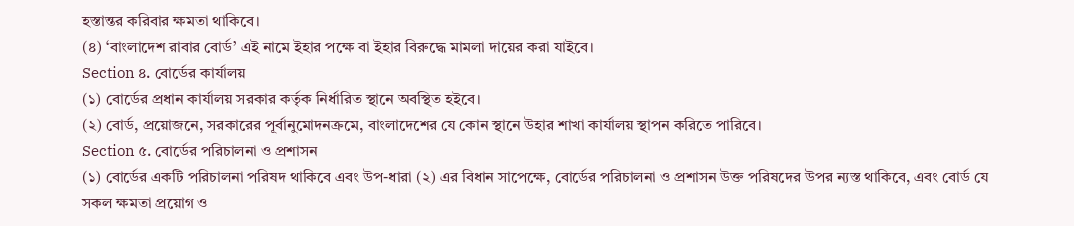হস্তান্তর করিবার ক্ষমতা থাকিবে।
(৪) ‘বাংলাদেশ রাবার বোর্ড’ এই নামে ইহার পক্ষে বা ইহার বিরুদ্ধে মামলা দায়ের করা যাইবে।
Section ৪. বোর্ডের কার্যালয়
(১) বোর্ডের প্রধান কার্যালয় সরকার কর্তৃক নির্ধারিত স্থানে অবস্থিত হইবে।
(২) বোর্ড, প্রয়োজনে, সরকারের পূর্বানুমোদনক্রমে, বাংলাদেশের যে কোন স্থানে উহার শাখা কার্যালয় স্থাপন করিতে পারিবে।
Section ৫. বোর্ডের পরিচালনা ও প্রশাসন
(১) বোর্ডের একটি পরিচালনা পরিষদ থাকিবে এবং উপ-ধারা (২) এর বিধান সাপেক্ষে, বোর্ডের পরিচালনা ও প্রশাসন উক্ত পরিষদের উপর ন্যস্ত থাকিবে, এবং বোর্ড যে সকল ক্ষমতা প্রয়োগ ও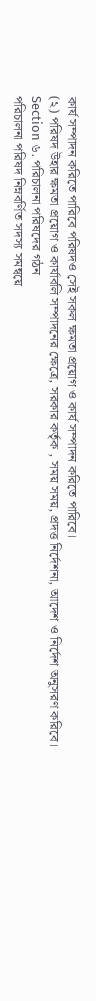কার্য সম্পাদন করিতে পারিবে পরিষদও সেই সকল ক্ষমতা প্রয়োগ ও কার্য সম্পাদন করিতে পারিবে।
(২) পরিষদ উহার ক্ষমতা প্রয়োগ ও কার্যাবলি সম্পাদনের ক্ষেত্রে, সরকার কর্তৃক , সময় সময়, প্রদত্ত নির্দেশনা, আদেশ ও নির্দেশ অনুসরণ করিবে।
Section ৬. পরিচালনা পরিষদের গঠন
পরিচালনা পরিষদ নিম্নবর্ণিত সদস্য সমন্বয়ে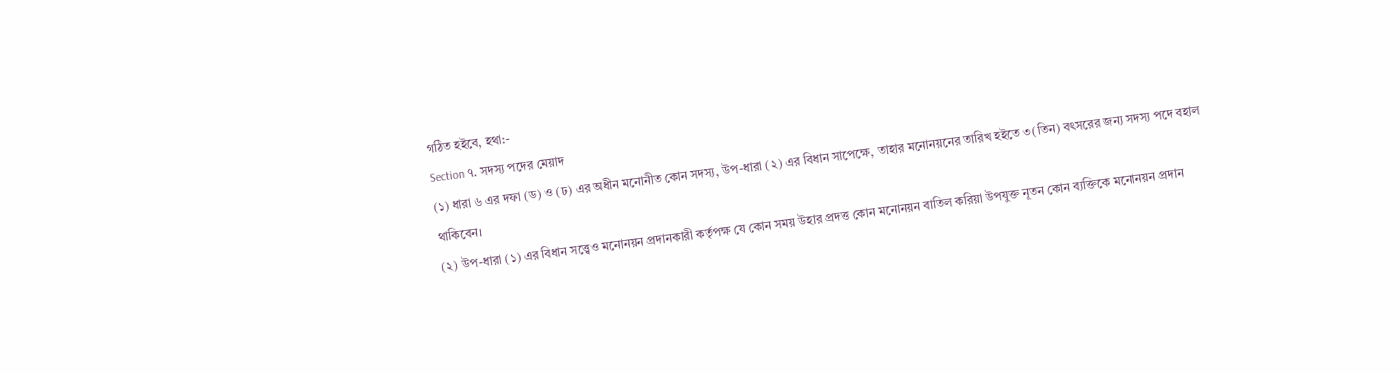গঠিত হইবে, হথা:-
Section ৭. সদস্য পদের মেয়াদ
(১) ধারা ৬ এর দফা (ড) ও (ঢ) এর অধীন মনোনীত কোন সদস্য, উপ-ধারা (২) এর বিধান সাপেক্ষে, তাহার মনোনয়নের তারিখ হইতে ৩(তিন) বৎসরের জন্য সদস্য পদে বহাল থাকিবেন।
(২) উপ-ধারা (১) এর বিধান সত্ত্বেও মনোনয়ন প্রদানকারী কর্তৃপক্ষ যে কোন সময় উহার প্রদত্ত কোন মনোনয়ন বাতিল করিয়া উপযুক্ত নূতন কোন ব্যক্তিকে মনোনয়ন প্রদান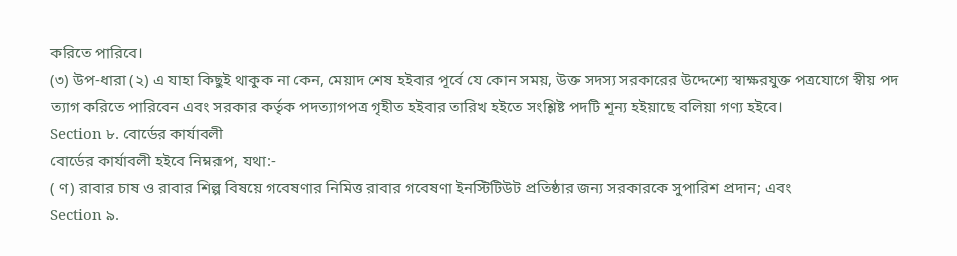করিতে পারিবে।
(৩) উপ-ধারা (২) এ যাহা কিছুই থাকুক না কেন, মেয়াদ শেষ হইবার পূর্বে যে কোন সময়, উক্ত সদস্য সরকারের উদ্দেশ্যে স্বাক্ষরযুক্ত পত্রযোগে স্বীয় পদ ত্যাগ করিতে পারিবেন এবং সরকার কর্তৃক পদত্যাগপত্র গৃহীত হইবার তারিখ হইতে সংশ্লিষ্ট পদটি শূন্য হইয়াছে বলিয়া গণ্য হইবে।
Section ৮. বোর্ডের কার্যাবলী
বোর্ডের কার্যাবলী হইবে নিম্নরূপ, যথা:-
( ণ) রাবার চাষ ও রাবার শিল্প বিষয়ে গবেষণার নিমিত্ত রাবার গবেষণা ইনস্টিটিউট প্রতিষ্ঠার জন্য সরকারকে সুপারিশ প্রদান; এবং
Section ৯.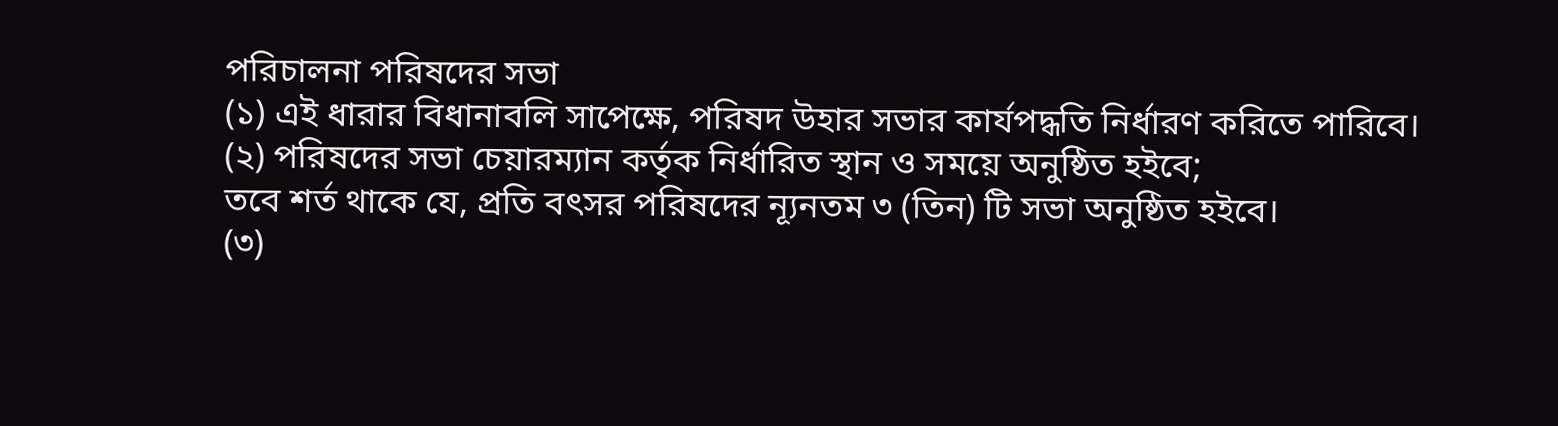পরিচালনা পরিষদের সভা
(১) এই ধারার বিধানাবলি সাপেক্ষে, পরিষদ উহার সভার কার্যপদ্ধতি নির্ধারণ করিতে পারিবে।
(২) পরিষদের সভা চেয়ারম্যান কর্তৃক নির্ধারিত স্থান ও সময়ে অনুষ্ঠিত হইবে;
তবে শর্ত থাকে যে, প্রতি বৎসর পরিষদের ন্যূনতম ৩ (তিন) টি সভা অনুষ্ঠিত হইবে।
(৩)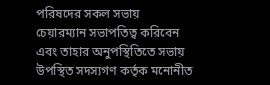পরিষদের সকল সভায় চেয়ারম্যান সভাপতিত্ব করিবেন এবং তাহার অনুপস্থিতিতে সভায় উপস্থিত সদস্যগণ কর্তৃক মনোনীত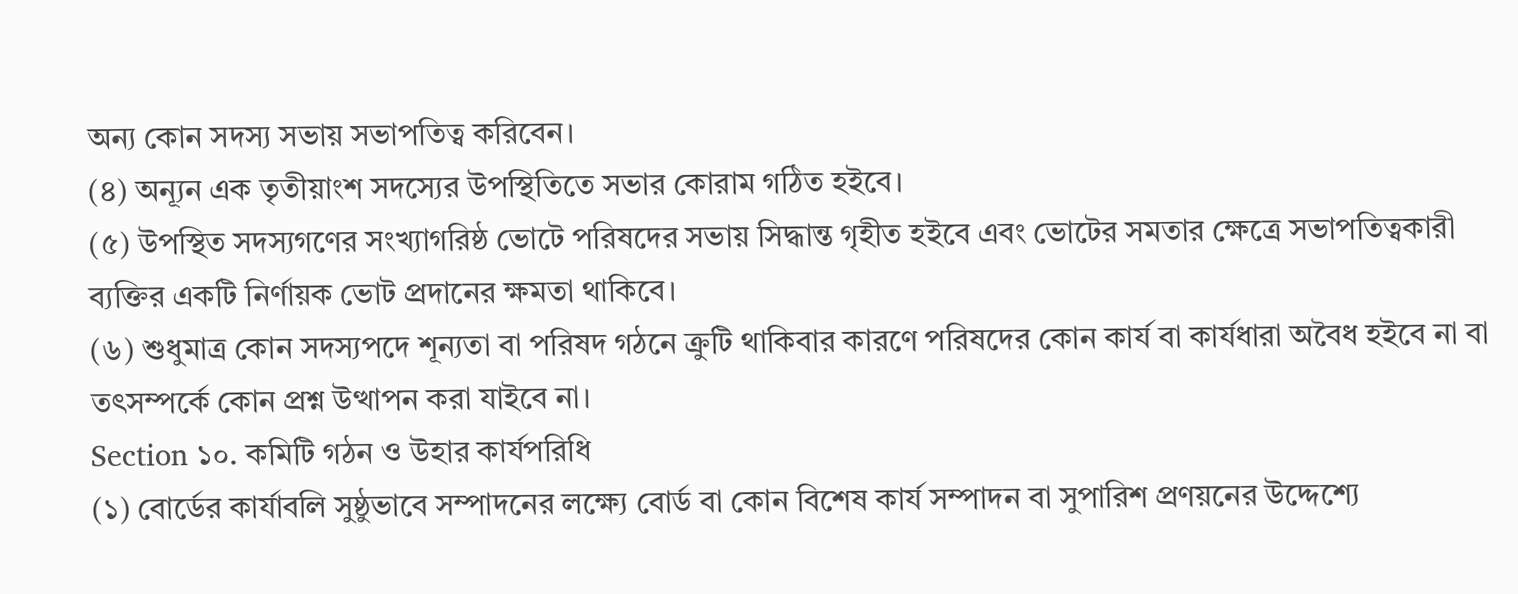অন্য কোন সদস্য সভায় সভাপতিত্ব করিবেন।
(৪) অন্যূন এক তৃতীয়াংশ সদস্যের উপস্থিতিতে সভার কোরাম গঠিত হইবে।
(৫) উপস্থিত সদস্যগণের সংখ্যাগরিষ্ঠ ভোটে পরিষদের সভায় সিদ্ধান্ত গৃহীত হইবে এবং ভোটের সমতার ক্ষেত্রে সভাপতিত্বকারী ব্যক্তির একটি নির্ণায়ক ভোট প্রদানের ক্ষমতা থাকিবে।
(৬) শুধুমাত্র কোন সদস্যপদে শূন্যতা বা পরিষদ গঠনে ক্রুটি থাকিবার কারণে পরিষদের কোন কার্য বা কার্যধারা অবৈধ হইবে না বা তৎসম্পর্কে কোন প্রশ্ন উত্থাপন করা যাইবে না।
Section ১০. কমিটি গঠন ও উহার কার্যপরিধি
(১) বোর্ডের কার্যাবলি সুষ্ঠুভাবে সম্পাদনের লক্ষ্যে বোর্ড বা কোন বিশেষ কার্য সম্পাদন বা সুপারিশ প্রণয়নের উদ্দেশ্যে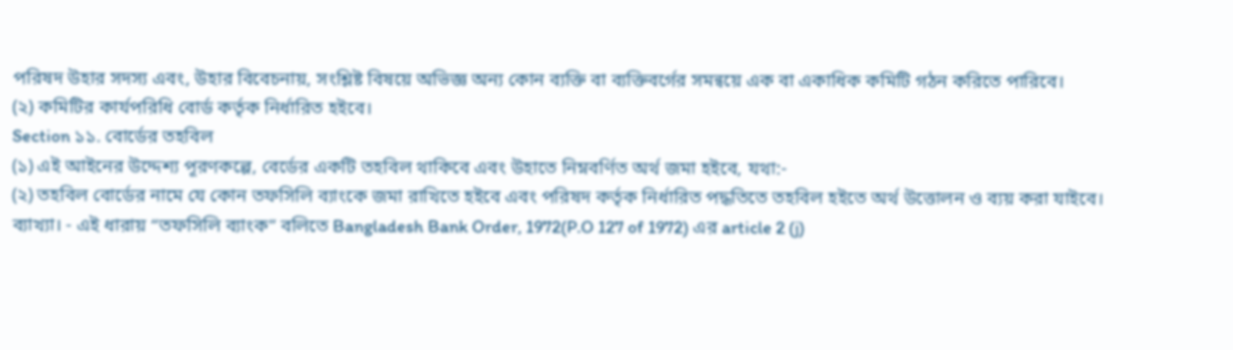পরিষদ উহার সদস্য এবং, উহার বিবেচনায়, সংশ্লিষ্ট বিষয়ে অভিজ্ঞ অন্য কোন ব্যক্তি বা ব্যক্তিবর্গের সমন্বয়ে এক বা একাধিক কমিটি গঠন করিতে পারিবে।
(২) কমিটির কার্যপরিধি বোর্ড কর্তৃক নির্ধারিত হইবে।
Section ১১. বোর্ডের তহবিল
(১) এই আইনের উদ্দেশ্য পূরণকল্পে, বের্ডের একটি তহবিল থাকিবে এবং উহাতে নিম্নবর্ণিত অর্থ জমা হইবে, যথা:-
(২) তহবিল বোর্ডের নামে যে কোন তফসিলি ব্যাংকে জমা রাখিতে হইবে এবং পরিষদ কর্তৃক নির্ধারিত পদ্ধতিতে তহবিল হইতে অর্থ উত্তোলন ও ব্যয় করা যাইবে।
ব্যাখ্যা। - এই ধারায় “তফসিলি ব্যাংক” বলিতে Bangladesh Bank Order, 1972(P.O 127 of 1972) এর article 2 (j)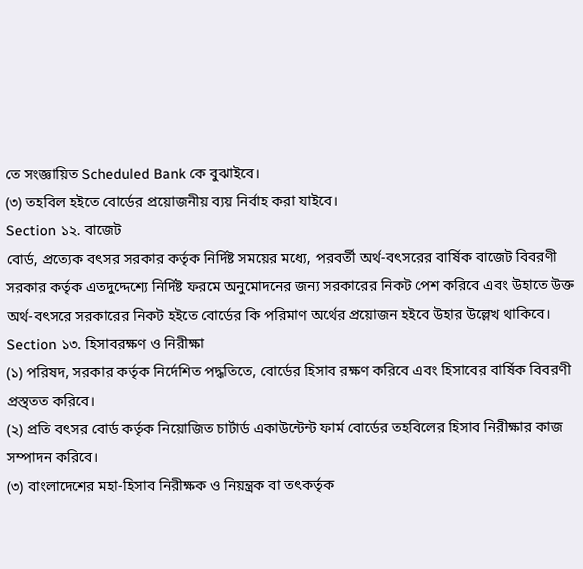তে সংজ্ঞায়িত Scheduled Bank কে বুঝাইবে।
(৩) তহবিল হইতে বোর্ডের প্রয়োজনীয় ব্যয় নির্বাহ করা যাইবে।
Section ১২. বাজেট
বোর্ড, প্রত্যেক বৎসর সরকার কর্তৃক নির্দিষ্ট সময়ের মধ্যে, পরবর্তী অর্থ-বৎসরের বার্ষিক বাজেট বিবরণী সরকার কর্তৃক এতদুদ্দেশ্যে নির্দিষ্ট ফরমে অনুমোদনের জন্য সরকারের নিকট পেশ করিবে এবং উহাতে উক্ত অর্থ-বৎসরে সরকারের নিকট হইতে বোর্ডের কি পরিমাণ অর্থের প্রয়োজন হইবে উহার উল্লেখ থাকিবে।
Section ১৩. হিসাবরক্ষণ ও নিরীক্ষা
(১) পরিষদ, সরকার কর্তৃক নির্দেশিত পদ্ধতিতে, বোর্ডের হিসাব রক্ষণ করিবে এবং হিসাবের বার্ষিক বিবরণী প্রস্ত্তত করিবে।
(২) প্রতি বৎসর বোর্ড কর্তৃক নিয়োজিত চার্টার্ড একাউন্টেন্ট ফার্ম বোর্ডের তহবিলের হিসাব নিরীক্ষার কাজ সম্পাদন করিবে।
(৩) বাংলাদেশের মহা-হিসাব নিরীক্ষক ও নিয়ন্ত্রক বা তৎকর্তৃক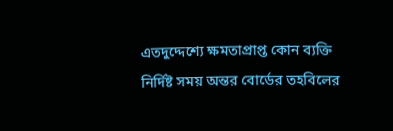এতদুদ্দেশ্যে ক্ষমতাপ্রাপ্ত কোন ব্যক্তি নির্দিষ্ট সময় অন্তর বোর্ডের তহবিলের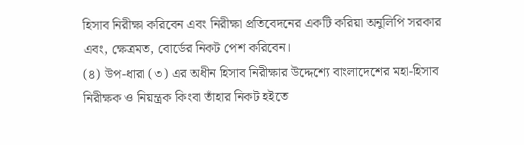হিসাব নিরীক্ষা করিবেন এবং নিরীক্ষা প্রতিবেদনের একটি করিয়া অনুলিপি সরকার এবং, ক্ষেত্রমত, বোর্ডের নিকট পেশ করিবেন।
(৪) উপ-ধারা (৩) এর অধীন হিসাব নিরীক্ষার উদ্দেশ্যে বাংলাদেশের মহা-হিসাব নিরীক্ষক ও নিয়ন্ত্রক কিংবা তাঁহার নিকট হইতে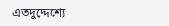এতদুদ্দেশ্যে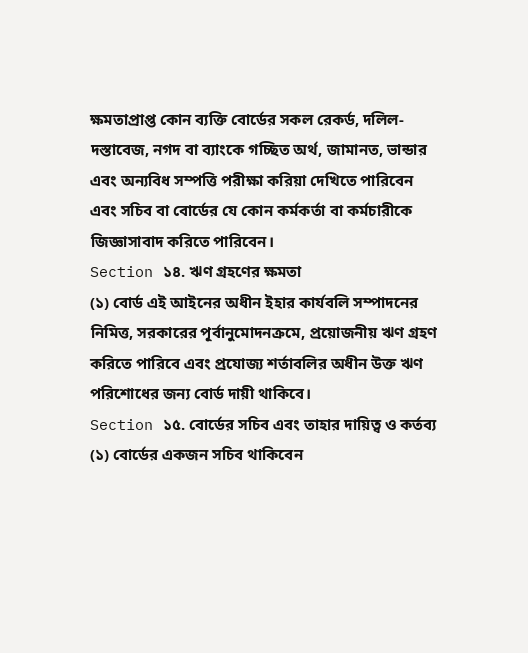ক্ষমতাপ্রাপ্ত কোন ব্যক্তি বোর্ডের সকল রেকর্ড, দলিল-দস্তাবেজ, নগদ বা ব্যাংকে গচ্ছিত অর্থ, জামানত, ভান্ডার এবং অন্যবিধ সম্পত্তি পরীক্ষা করিয়া দেখিতে পারিবেন এবং সচিব বা বোর্ডের যে কোন কর্মকর্তা বা কর্মচারীকে জিজ্ঞাসাবাদ করিতে পারিবেন।
Section ১৪. ঋণ গ্রহণের ক্ষমতা
(১) বোর্ড এই আইনের অধীন ইহার কার্যবলি সম্পাদনের নিমিত্ত, সরকারের পূর্বানুমোদনক্রমে, প্রয়োজনীয় ঋণ গ্রহণ করিতে পারিবে এবং প্রযোজ্য শর্তাবলির অধীন উক্ত ঋণ পরিশোধের জন্য বোর্ড দায়ী থাকিবে।
Section ১৫. বোর্ডের সচিব এবং তাহার দায়িত্ব ও কর্তব্য
(১) বোর্ডের একজন সচিব থাকিবেন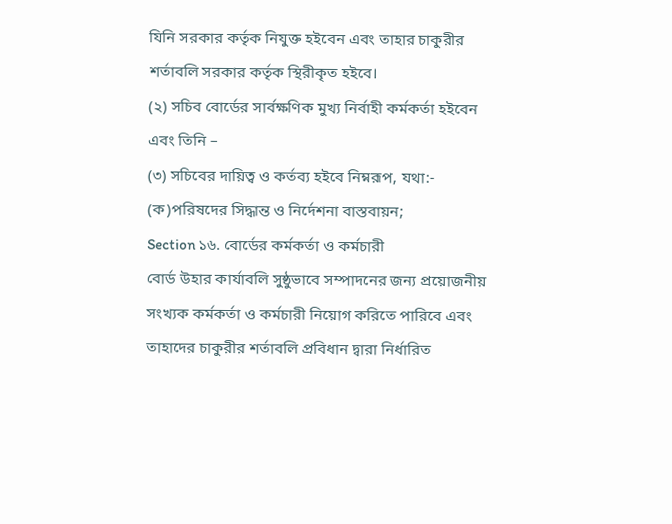যিনি সরকার কর্তৃক নিযুক্ত হইবেন এবং তাহার চাকুরীর শর্তাবলি সরকার কর্তৃক স্থিরীকৃত হইবে।
(২) সচিব বোর্ডের সার্বক্ষণিক মুখ্য নির্বাহী কর্মকর্তা হইবেন এবং তিনি –
(৩) সচিবের দায়িত্ব ও কর্তব্য হইবে নিম্নরূপ, যথা:-
(ক)পরিষদের সিদ্ধান্ত ও নির্দেশনা বাস্তবায়ন;
Section ১৬. বোর্ডের কর্মকর্তা ও কর্মচারী
বোর্ড উহার কার্যাবলি সুষ্ঠুভাবে সম্পাদনের জন্য প্রয়োজনীয় সংখ্যক কর্মকর্তা ও কর্মচারী নিয়োগ করিতে পারিবে এবং তাহাদের চাকুরীর শর্তাবলি প্রবিধান দ্বারা নির্ধারিত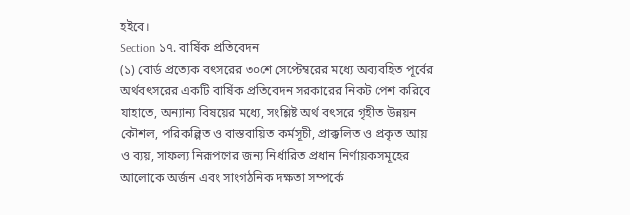হইবে।
Section ১৭. বার্ষিক প্রতিবেদন
(১) বোর্ড প্রত্যেক বৎসরের ৩০শে সেপ্টেম্বরের মধ্যে অব্যবহিত পূর্বের অর্থবৎসরের একটি বার্ষিক প্রতিবেদন সরকারের নিকট পেশ করিবে যাহাতে, অন্যান্য বিষয়ের মধ্যে, সংশ্লিষ্ট অর্থ বৎসরে গৃহীত উন্নয়ন কৌশল, পরিকল্পিত ও বাস্তবায়িত কর্মসূচী, প্রাক্কলিত ও প্রকৃত আয় ও ব্যয়, সাফল্য নিরূপণের জন্য নির্ধারিত প্রধান নির্ণায়কসমূহের আলোকে অর্জন এবং সাংগঠনিক দক্ষতা সম্পর্কে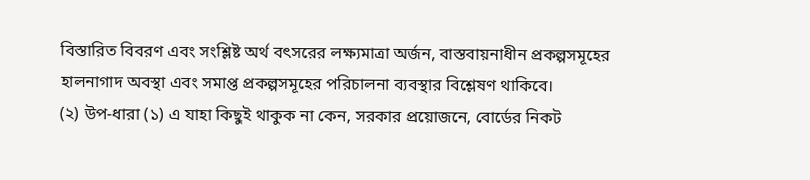বিস্তারিত বিবরণ এবং সংশ্লিষ্ট অর্থ বৎসরের লক্ষ্যমাত্রা অর্জন, বাস্তবায়নাধীন প্রকল্পসমূহের হালনাগাদ অবস্থা এবং সমাপ্ত প্রকল্পসমূহের পরিচালনা ব্যবস্থার বিশ্লেষণ থাকিবে।
(২) উপ-ধারা (১) এ যাহা কিছুই থাকুক না কেন, সরকার প্রয়োজনে, বোর্ডের নিকট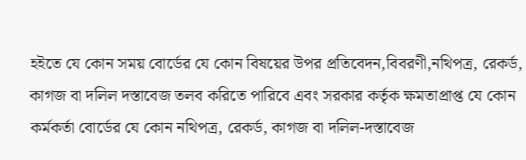হইতে যে কোন সময় বোর্ডের যে কোন বিষয়ের উপর প্রতিবেদন,বিবরণী,নথিপত্র, রেকর্ড, কাগজ বা দলিল দস্তাবেজ তলব করিতে পারিবে এবং সরকার কর্তৃক ক্ষমতাপ্রাপ্ত যে কোন কর্মকর্তা বোর্ডের যে কোন নথিপত্র, রেকর্ড, কাগজ বা দলিল-দস্তাবেজ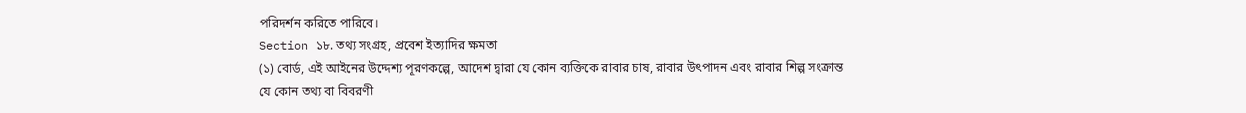পরিদর্শন করিতে পারিবে।
Section ১৮. তথ্য সংগ্রহ, প্রবেশ ইত্যাদির ক্ষমতা
(১) বোর্ড, এই আইনের উদ্দেশ্য পূরণকল্পে, আদেশ দ্বারা যে কোন ব্যক্তিকে রাবার চাষ, রাবার উৎপাদন এবং রাবার শিল্প সংক্রান্ত যে কোন তথ্য বা বিবরণী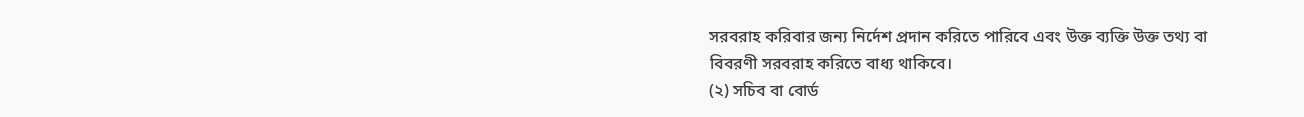সরবরাহ করিবার জন্য নির্দেশ প্রদান করিতে পারিবে এবং উক্ত ব্যক্তি উক্ত তথ্য বা বিবরণী সরবরাহ করিতে বাধ্য থাকিবে।
(২) সচিব বা বোর্ড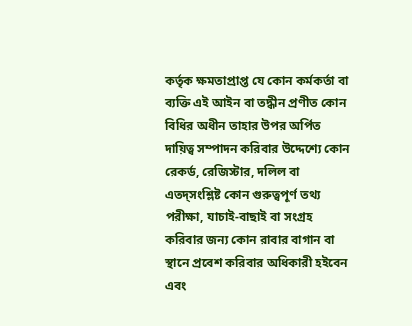কর্তৃক ক্ষমতাপ্রাপ্ত যে কোন কর্মকর্তা বা ব্যক্তি এই আইন বা তদ্ধীন প্রণীত কোন বিধির অধীন তাহার উপর অর্পিত দায়িত্ব সম্পাদন করিবার উদ্দেশ্যে কোন রেকর্ড, রেজিস্টার, দলিল বা এতদ্সংশ্লিষ্ট কোন গুরুত্বপূর্ণ তথ্য পরীক্ষা, যাচাই-বাছাই বা সংগ্রহ করিবার জন্য কোন রাবার বাগান বা স্থানে প্রবেশ করিবার অধিকারী হইবেন এবং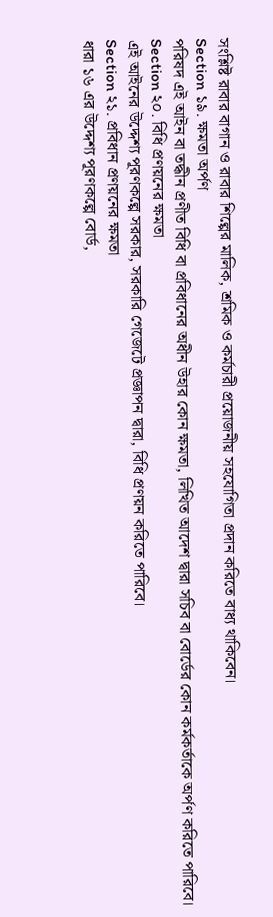সংশ্লিষ্ট রাবার বাগান ও রাবার শিল্পের মালিক, শ্রমিক ও কর্মচারী প্রয়োজনীয় সহযোগিতা প্রদান করিতে বাধ্য থাকিবেন।
Section ১৯. ক্ষমতা অর্পণ
পরিষদ এই আইন বা তদ্ধীন প্রণীত বিধি বা প্রবিধানের অধীন উহার কোন ক্ষমতা, লিখিত আদেশ দ্বারা সচিব বা বোর্ডের কোন কর্মকর্তাকে অর্পণ করিতে পারিবে।
Section ২০. বিধি প্রণয়নের ক্ষমতা
এই আইনের উদ্দেশ্য পূরণকল্পে সরকার, সরকারি গেজেটে প্রজ্ঞাপন দ্বারা, বিধি প্রণয়ন করিতে পারিবে।
Section ২১. প্রবিধান প্রণয়নের ক্ষমতা
ধারা ১৬ এর উদ্দেশ্য পূরণকল্পে বোর্ড,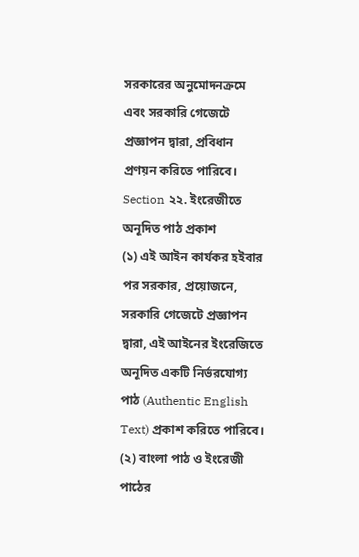সরকারের অনুমোদনক্রমে এবং সরকারি গেজেটে প্রজ্ঞাপন দ্বারা, প্রবিধান প্রণয়ন করিতে পারিবে।
Section ২২. ইংরেজীতে অনূদিত পাঠ প্রকাশ
(১) এই আইন কার্যকর হইবার পর সরকার, প্রয়োজনে, সরকারি গেজেটে প্রজ্ঞাপন দ্বারা, এই আইনের ইংরেজিতে অনূদিত একটি নির্ভরযোগ্য পাঠ (Authentic English Text) প্রকাশ করিতে পারিবে।
(২) বাংলা পাঠ ও ইংরেজী পাঠের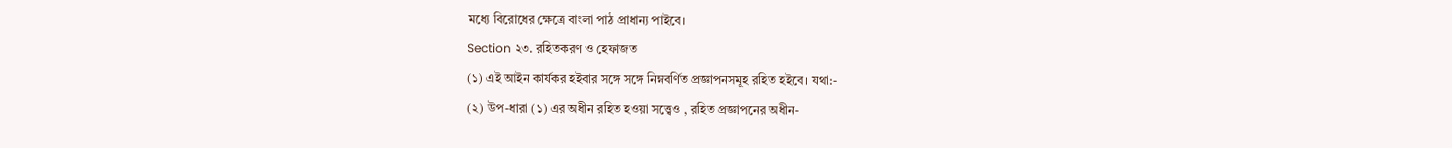মধ্যে বিরোধের ক্ষেত্রে বাংলা পাঠ প্রাধান্য পাইবে।
Section ২৩. রহিতকরণ ও হেফাজত
(১) এই আইন কার্যকর হইবার সঙ্গে সঙ্গে নিম্নবর্ণিত প্রজ্ঞাপনসমূহ রহিত হইবে। যথা:-
(২) উপ-ধারা (১) এর অধীন রহিত হওয়া সত্ত্বেও , রহিত প্রজ্ঞাপনের অধীন-